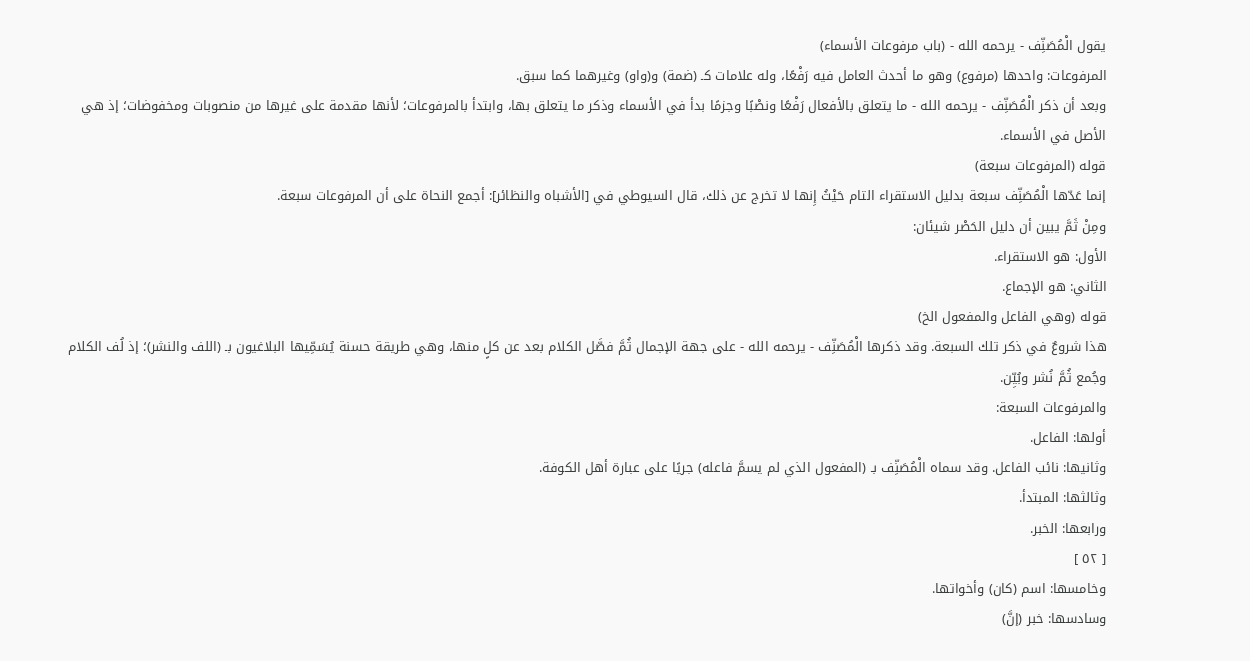يقول الْمُصَنِّف - يرحمه الله - (باب مرفوعات الأسماء)
المرفوعات: واحدها (مرفوع) وهو ما أحدث العامل فيه رَفْعًا، وله علامات كـ (ضمة) و(واو) وغيرهما كما سبق.
وبعد أن ذكر الْمُصَنِّف - يرحمه الله - ما يتعلق بالأفعال رَفْعًا ونصْبًا وجزمًا بدأ في الأسماء وذكر ما يتعلق بها، وابتدأ بالمرفوعات؛ لأنها مقدمة على غيرها من منصوبات ومخفوضات؛ إذ هي الأصل في الأسماء.
قوله (المرفوعات سبعة)
إنما عَدّها الْمُصَنِّف سبعة بدليل الاستقراء التام حَيْثُ إِنها لا تخرج عن ذلك، قال السيوطي في [الأشباه والنظائر]: أجمع النحاة على أن المرفوعات سبعة.
ومِنْ ثَمَّ يبين أن دليل الحَصْر شيئان:
الأول: هو الاستقراء.
الثاني: هو الإجماع.
قوله (وهي الفاعل والمفعول الخ)
هذا شروعٌ في ذكر تلك السبعة. وقد ذكرها الْمُصَنِّف - يرحمه الله - على جهة الإجمال ثُمَّ فصَّل الكلام بعد عن كلٍ منها، وهي طريقة حسنة يُسَمِّيها البلاغيون بـ (اللف والنشر)؛ إذ لُف الكلام وجُمع ثُمَّ نُشر وبُيِّن.
والمرفوعات السبعة:
أولها: الفاعل.
وثانيها: نائب الفاعل. وقد سماه الْمُصَنِّف بـ (المفعول الذي لم يسمَّ فاعله) جريًا على عبارة أهل الكوفة.
وثالثها: المبتدأ.
ورابعها: الخبر.
[ ٥٢ ]
وخامسها: اسم (كان) وأخواتها.
وسادسها: خبر (إنَّ)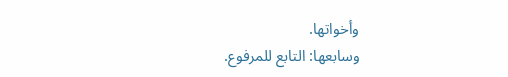وأخواتها.
وسابعها: التابع للمرفوع.